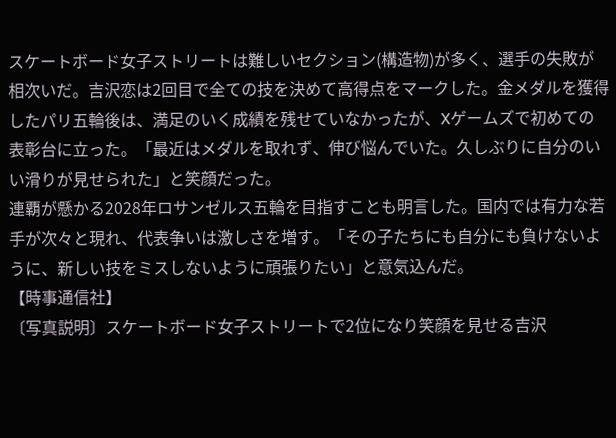スケートボード女子ストリートは難しいセクション(構造物)が多く、選手の失敗が相次いだ。吉沢恋は2回目で全ての技を決めて高得点をマークした。金メダルを獲得したパリ五輪後は、満足のいく成績を残せていなかったが、Xゲームズで初めての表彰台に立った。「最近はメダルを取れず、伸び悩んでいた。久しぶりに自分のいい滑りが見せられた」と笑顔だった。
連覇が懸かる2028年ロサンゼルス五輪を目指すことも明言した。国内では有力な若手が次々と現れ、代表争いは激しさを増す。「その子たちにも自分にも負けないように、新しい技をミスしないように頑張りたい」と意気込んだ。
【時事通信社】
〔写真説明〕スケートボード女子ストリートで2位になり笑顔を見せる吉沢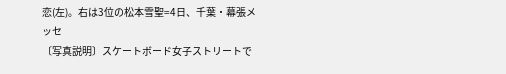恋(左)。右は3位の松本雪聖=4日、千葉・幕張メッセ
〔写真説明〕スケートボード女子ストリートで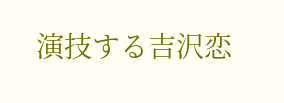演技する吉沢恋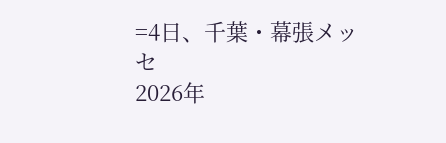=4日、千葉・幕張メッセ
2026年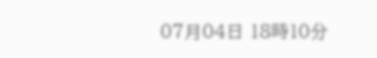07月04日 18時10分